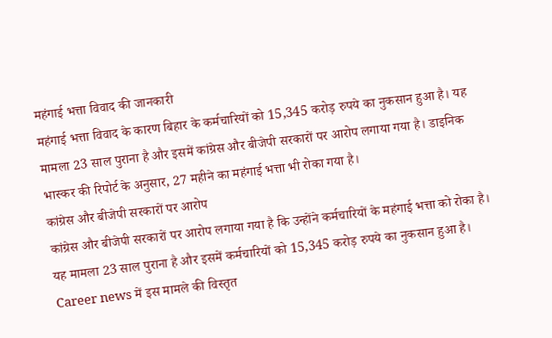महंगाई भत्ता विवाद की जानकारी
महंगाई भत्ता विवाद के कारण बिहार के कर्मचारियों को 15,345 करोड़ रुपये का नुकसान हुआ है। यह मामला 23 साल पुराना है और इसमें कांग्रेस और बीजेपी सरकारों पर आरोप लगाया गया है। डाइनिक भास्कर की रिपोर्ट के अनुसार, 27 महीने का महंगाई भत्ता भी रोका गया है।
कांग्रेस और बीजेपी सरकारों पर आरोप
कांग्रेस और बीजेपी सरकारों पर आरोप लगाया गया है कि उन्होंने कर्मचारियों के महंगाई भत्ता को रोका है। यह मामला 23 साल पुराना है और इसमें कर्मचारियों को 15,345 करोड़ रुपये का नुकसान हुआ है। Career news में इस मामले की विस्तृत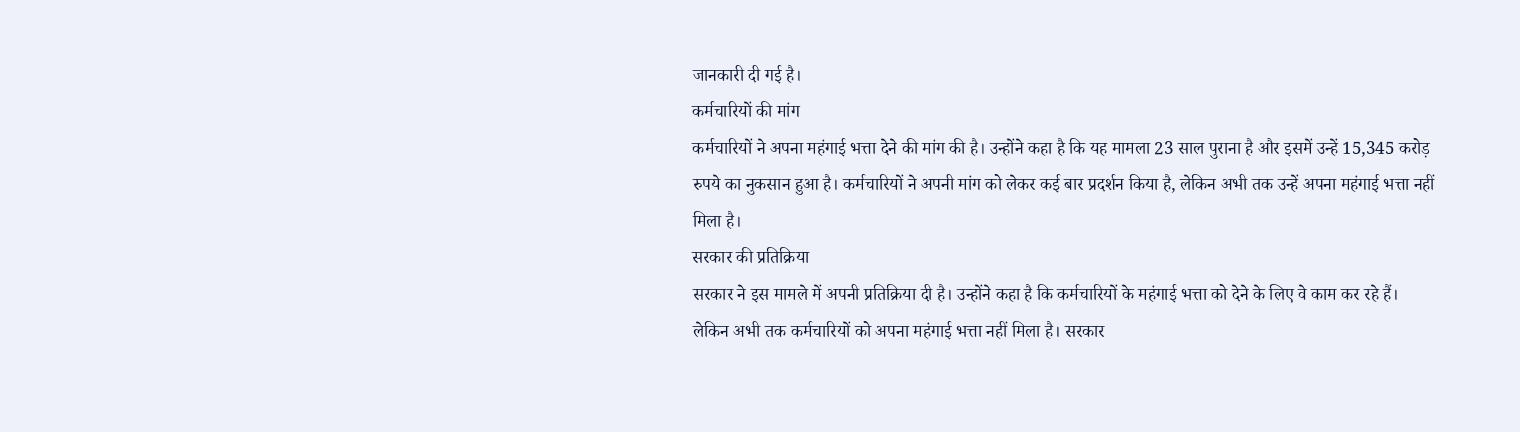जानकारी दी गई है।
कर्मचारियों की मांग
कर्मचारियों ने अपना महंगाई भत्ता देने की मांग की है। उन्होंने कहा है कि यह मामला 23 साल पुराना है और इसमें उन्हें 15,345 करोड़ रुपये का नुकसान हुआ है। कर्मचारियों ने अपनी मांग को लेकर कई बार प्रदर्शन किया है, लेकिन अभी तक उन्हें अपना महंगाई भत्ता नहीं मिला है।
सरकार की प्रतिक्रिया
सरकार ने इस मामले में अपनी प्रतिक्रिया दी है। उन्होंने कहा है कि कर्मचारियों के महंगाई भत्ता को देने के लिए वे काम कर रहे हैं। लेकिन अभी तक कर्मचारियों को अपना महंगाई भत्ता नहीं मिला है। सरकार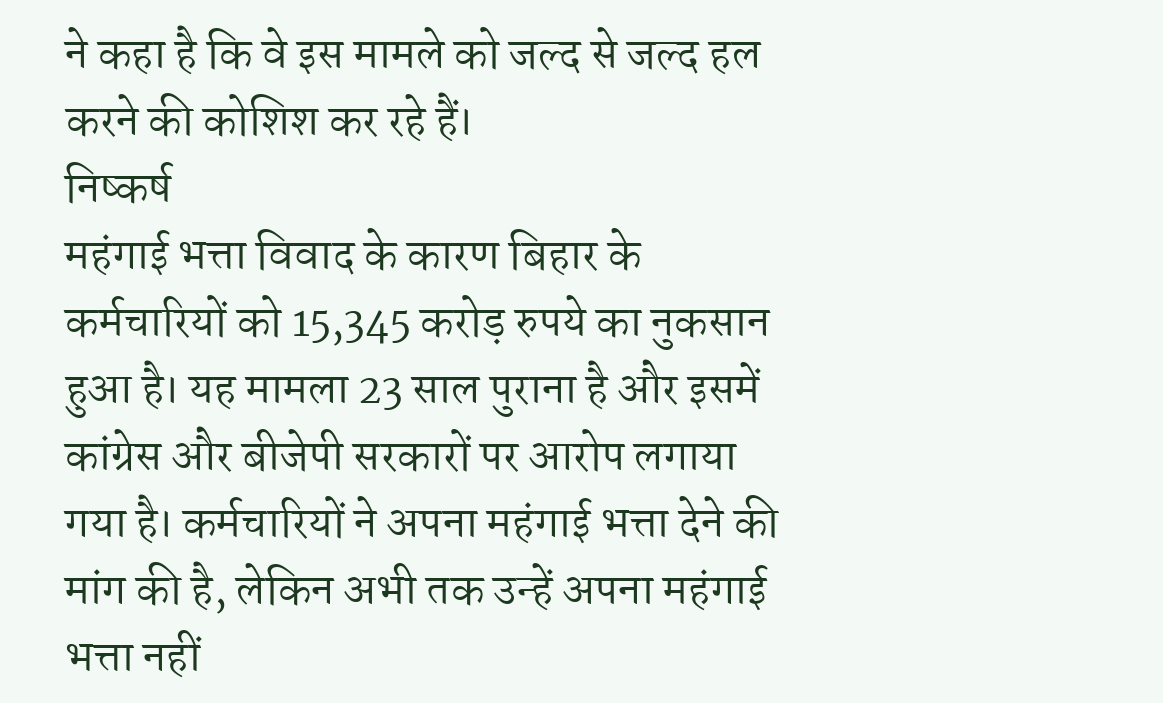ने कहा है कि वे इस मामले को जल्द से जल्द हल करने की कोशिश कर रहे हैं।
निष्कर्ष
महंगाई भत्ता विवाद के कारण बिहार के कर्मचारियों को 15,345 करोड़ रुपये का नुकसान हुआ है। यह मामला 23 साल पुराना है और इसमें कांग्रेस और बीजेपी सरकारों पर आरोप लगाया गया है। कर्मचारियों ने अपना महंगाई भत्ता देने की मांग की है, लेकिन अभी तक उन्हें अपना महंगाई भत्ता नहीं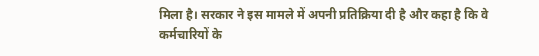मिला है। सरकार ने इस मामले में अपनी प्रतिक्रिया दी है और कहा है कि वे कर्मचारियों के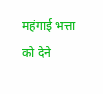महंगाई भत्ता को देने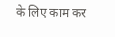के लिए काम कर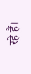रहे हैं।